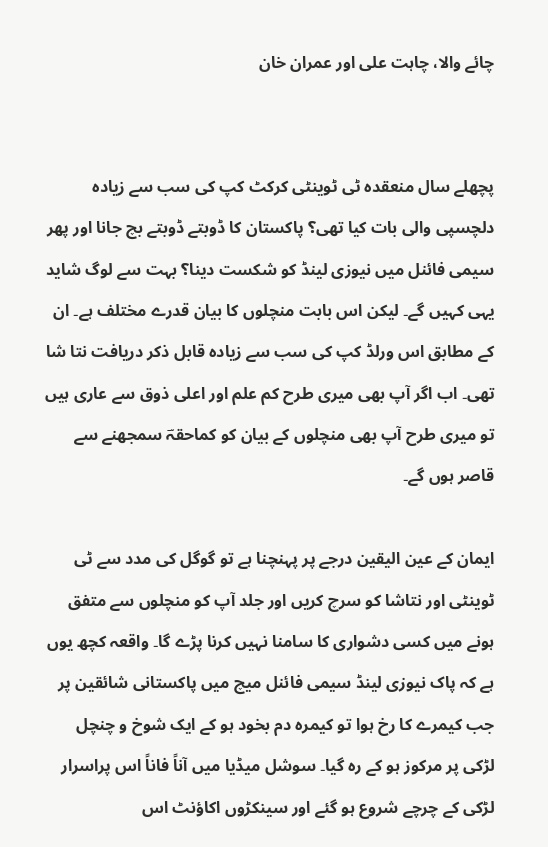چائے والا، چاہت علی اور عمران خان


پچھلے سال منعقدہ ٹی ٹوینٹی کرکٹ کپ کی سب سے زیادہ دلچسپی والی بات کیا تھی؟ پاکستان کا ڈوبتے ڈوبتے بچ جانا اور پھر سیمی فائنل میں نیوزی لینڈ کو شکست دینا؟ بہت سے لوگ شاید یہی کہیں گے۔ لیکن اس بابت منچلوں کا بیان قدرے مختلف ہے۔ ان کے مطابق اس ورلڈ کپ کی سب سے زیادہ قابل ذکر دریافت نتا شا تھی۔ اب اگر آپ بھی میری طرح کم علم اور اعلی ذوق سے عاری ہیں تو میری طرح آپ بھی منچلوں کے بیان کو کماحقہؔ سمجھنے سے قاصر ہوں گے۔

ایمان کے عین الیقین درجے پر پہنچنا ہے تو گوگل کی مدد سے ٹی ٹوینٹی اور نتاشا کو سرچ کریں اور جلد آپ کو منچلوں سے متفق ہونے میں کسی دشواری کا سامنا نہیں کرنا پڑے گا۔ واقعہ کچھ یوں ہے کہ پاک نیوزی لینڈ سیمی فائنل میچ میں پاکستانی شائقین پر جب کیمرے کا رخ ہوا تو کیمرہ دم بخود ہو کے ایک شوخ و چنچل لڑکی پر مرکوز ہو کے رہ گیا۔ سوشل میڈیا میں آناً فاناً اس پراسرار لڑکی کے چرچے شروع ہو گئے اور سینکڑوں اکاؤنٹ اس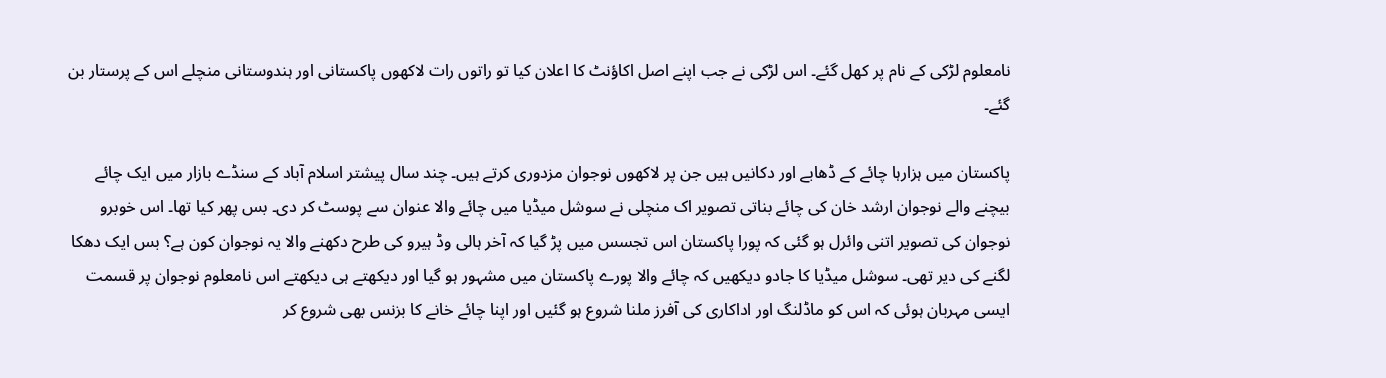نامعلوم لڑکی کے نام پر کھل گئے۔ اس لڑکی نے جب اپنے اصل اکاؤنٹ کا اعلان کیا تو راتوں رات لاکھوں پاکستانی اور ہندوستانی منچلے اس کے پرستار بن گئے۔

پاکستان میں ہزارہا چائے کے ڈھابے اور دکانیں ہیں جن پر لاکھوں نوجوان مزدوری کرتے ہیں۔ چند سال پیشتر اسلام آباد کے سنڈے بازار میں ایک چائے بیچنے والے نوجوان ارشد خان کی چائے بناتی تصویر اک منچلی نے سوشل میڈیا میں چائے والا عنوان سے پوسٹ کر دی۔ بس پھر کیا تھا۔ اس خوبرو نوجوان کی تصویر اتنی وائرل ہو گئی کہ پورا پاکستان اس تجسس میں پڑ گیا کہ آخر ہالی وڈ ہیرو کی طرح دکھنے والا یہ نوجوان کون ہے؟ بس ایک دھکا لگنے کی دیر تھی۔ سوشل میڈیا کا جادو دیکھیں کہ چائے والا پورے پاکستان میں مشہور ہو گیا اور دیکھتے ہی دیکھتے اس نامعلوم نوجوان پر قسمت ایسی مہربان ہوئی کہ اس کو ماڈلنگ اور اداکاری کی آفرز ملنا شروع ہو گئیں اور اپنا چائے خانے کا بزنس بھی شروع کر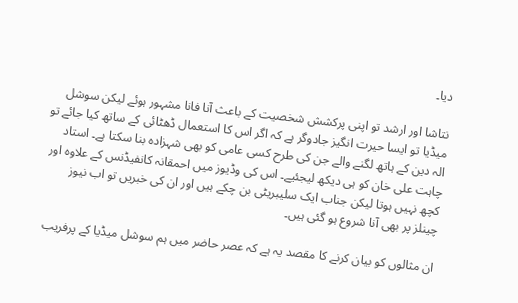دیا۔

نتاشا اور ارشد تو اپنی پرکشش شخصیت کے باعث آنا فانا مشہور ہوئے لیکن سوشل میڈیا تو ایسا حیرت انگیز جادوگر ہے کہ اگر اس کا استعمال ڈھٹائی کے ساتھ کیا جائے تو الہ دین کے ہاتھ لگنے والے جن کی طرح کسی عامی کو بھی شہزادہ بنا سکتا ہے۔ استاد چاہت علی خان کو ہی دیکھ لیجئیے۔ اس کی وڈیوز میں احمقانہ کانفیڈنس کے علاوہ اور کچھ نہیں ہوتا لیکن جناب ایک سلیبریٹی بن چکے ہیں اور ان کی خبریں تو اب نیوز چینلز پر بھی آنا شروع ہو گئی ہیں۔

ان مثالوں کو بیان کرنے کا مقصد یہ ہے کہ عصر حاضر میں ہم سوشل میڈیا کے پرفریب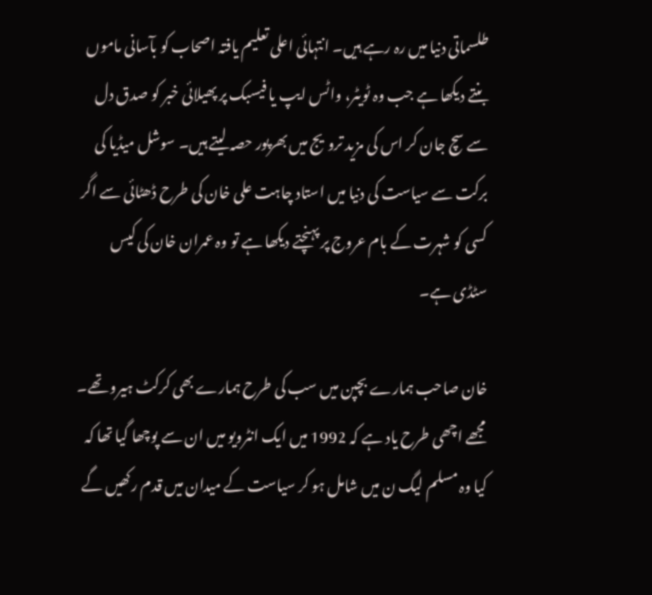طلسماتی دنیا میں رہ رہے ہیں۔ انتہائی اعلی تعلیم یافتہ اصحاب کو بآسانی ماموں بنتے دیکھا ہے جب وہ ٹویٹر، واٹس ایپ یا فیسبک پر پھیلائی خبر کو صدق دل سے سچ جان کر اس کی مزید ترویج میں بھرپور حصہ لیتے ہیں۔ سوشل میڈیا کی برکت سے سیاست کی دنیا میں استاد چاہت علی خان کی طرح ڈھٹائی سے اگر کسی کو شہرت کے بام عروج پر پہنچتے دیکھا ہے تو وہ عمران خان کی کیس سٹڈی ہے۔

خان صاحب ہمارے بچپن میں سب کی طرح ہمارے بھی کرکٹ ہیرو تھے۔ مجھے اچھی طرح یاد ہے کہ 1992 میں ایک انٹرویو میں ان سے پوچھا گیا تھا کہ کیا وہ مسلم لیگ ن میں شامل ہو کر سیاست کے میدان میں قدم رکھیں گے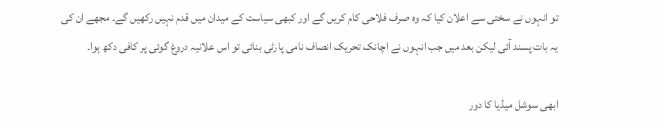تو انہوں نے سختی سے اعلان کیا کہ وہ صرف فلاحی کام کریں گے اور کبھی سیاست کے میدان میں قدم نہیں رکھیں گے۔ مجھے ان کی یہ بات پسند آئی لیکن بعد میں جب انہوں نے اچانک تحریک انصاف نامی پارٹی بنائی تو اس علانیہ دروغ گوئی پر کافی دکھ ہوا۔

ابھی سوشل میڈیا کا دور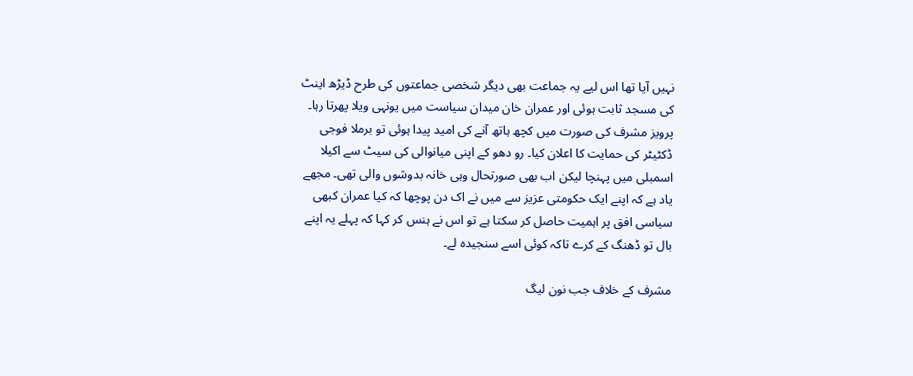نہیں آیا تھا اس لیے یہ جماعت بھی دیگر شخصی جماعتوں کی طرح ڈیڑھ اینٹ کی مسجد ثابت ہوئی اور عمران خان میدان سیاست میں یونہی ویلا پھرتا رہا۔ پرویز مشرف کی صورت میں کچھ ہاتھ آنے کی امید پیدا ہوئی تو برملا فوجی ڈکٹیٹر کی حمایت کا اعلان کیا۔ رو دھو کے اپنی میانوالی کی سیٹ سے اکیلا اسمبلی میں پہنچا لیکن اب بھی صورتحال وہی خانہ بدوشوں والی تھی۔ مجھے یاد ہے کہ اپنے ایک حکومتی عزیز سے میں نے اک دن پوچھا کہ کیا عمران کبھی سیاسی افق پر اہمیت حاصل کر سکتا ہے تو اس نے ہنس کر کہا کہ پہلے یہ اپنے بال تو ڈھنگ کے کرے تاکہ کوئی اسے سنجیدہ لے۔

مشرف کے خلاف جب نون لیگ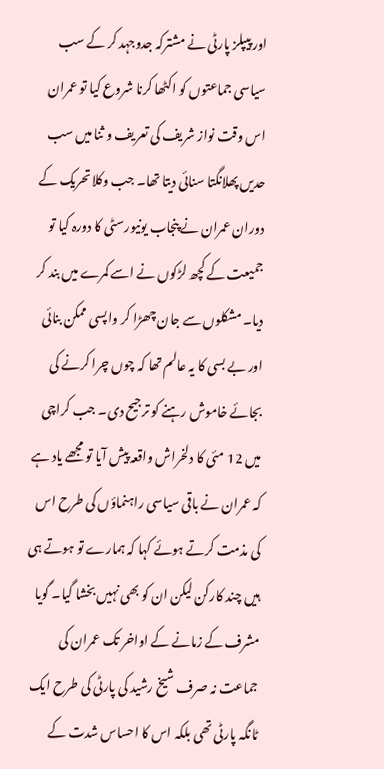اور پیپلز پارٹی نے مشترکہ جدوجہد کر کے سب سیاسی جماعتوں کو اکٹھا کرنا شروع کیا تو عمران اس وقت نواز شریف کی تعریف و ثنا میں سب حدیں پھلانگتا سنائی دیتا تھا۔ جب وکلا تحریک کے دوران عمران نے پنجاب یونیورسٹی کا دورہ کیا تو جمیعت کے کچھ لڑکوں نے اسے کمرے میں بند کر دیا۔ مشکلوں سے جان چھڑا کر واپسی ممکن بنائی اور بے بسی کا یہ عالم تھا کہ چوں چرا کرنے کی بجائے خاموش رہنے کو ترجیح دی۔ جب کراچی میں 12 مئی کا دلخراش واقعہ پیش آیا تو مجھے یاد ہے کہ عمران نے باقی سیاسی راہنماؤں کی طرح اس کی مذمت کرتے ہوئے کہا کہ ہمارے تو ہوتے ہی ہیں چند کارکن لیکن ان کو بھی نہیں بخشا گیا۔ گویا مشرف کے زمانے کے اواخر تک عمران کی جماعت نہ صرف شیخ رشید کی پارٹی کی طرح ایک ٹانگہ پارٹی تھی بلکہ اس کا احساس شدت کے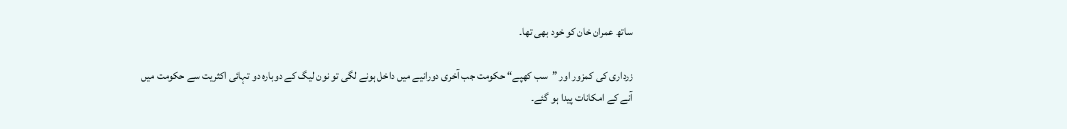ساتھ عمران خان کو خود بھی تھا۔

زرداری کی کمزور اور ”سب کھپے“ حکومت جب آخری دورانیے میں داخل ہونے لگی تو نون لیگ کے دوبارہ دو تہائی اکثریت سے حکومت میں آنے کے امکانات پیدا ہو گئے۔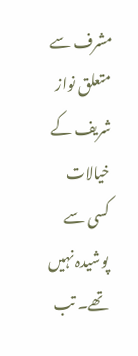مشرف سے متعلق نواز شریف کے خیالات کسی سے پوشیدہ نہیں تھے۔ تب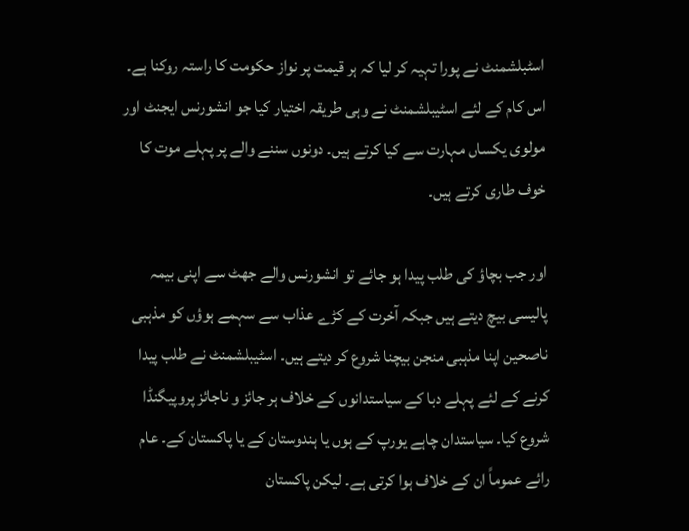اسٹبلشمنٹ نے پورا تہیہ کر لیا کہ ہر قیمت پر نواز حکومت کا راستہ روکنا ہے۔ اس کام کے لئے اسٹیبلشمنٹ نے وہی طریقہ اختیار کیا جو انشورنس ایجنٹ اور مولوی یکساں مہارت سے کیا کرتے ہیں۔ دونوں سننے والے پر پہلے موت کا خوف طاری کرتے ہیں۔

اور جب بچاؤ کی طلب پیدا ہو جائے تو انشورنس والے جھٹ سے اپنی بیمہ پالیسی بیچ دیتے ہیں جبکہ آخرت کے کڑے عذاب سے سہمے ہوؤں کو مذہبی ناصحین اپنا مذہبی منجن بیچنا شروع کر دیتے ہیں۔ اسٹیبلشمنٹ نے طلب پیدا کرنے کے لئے پہلے دبا کے سیاستدانوں کے خلاف ہر جائز و ناجائز پروپیگنڈا شروع کیا۔ سیاستدان چاہے یورپ کے ہوں یا ہندوستان کے یا پاکستان کے۔ عام رائے عموماً ان کے خلاف ہوا کرتی ہے۔ لیکن پاکستان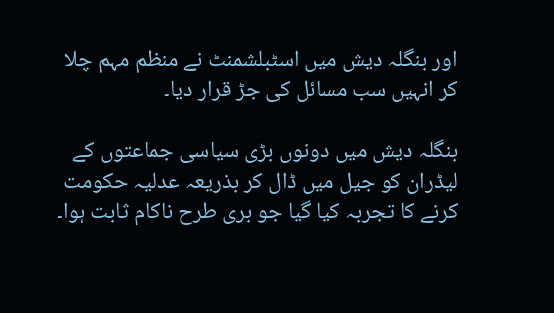اور بنگلہ دیش میں اسٹبلشمنٹ نے منظم مہم چلا کر انہیں سب مسائل کی جڑ قرار دیا۔

بنگلہ دیش میں دونوں بڑی سیاسی جماعتوں کے لیڈران کو جیل میں ڈال کر بذریعہ عدلیہ حکومت کرنے کا تجربہ کیا گیا جو بری طرح ناکام ثابت ہوا۔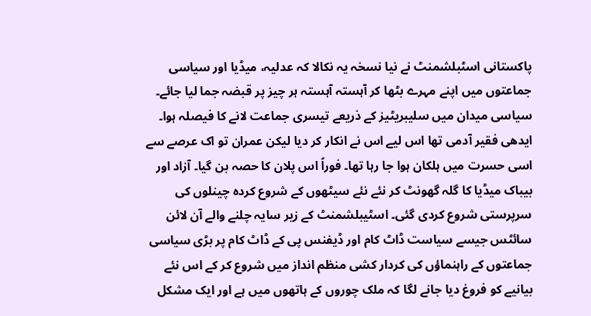پاکستانی اسٹبلشمنٹ نے نیا نسخہ یہ نکالا کہ عدلیہ، میڈیا اور سیاسی جماعتوں میں اپنے مہرے بٹھا کر آہستہ آہستہ ہر چیز پر قبضہ جما لیا جائے۔ سیاسی میدان میں سلیبریٹیز کے ذریعے تیسری جماعت لانے کا فیصلہ ہوا۔ ایدھی فقیر آدمی تھا اس لیے اس نے انکار کر دیا لیکن عمران تو اک عرصے سے اسی حسرت میں ہلکان ہوا جا رہا تھا۔ فوراً اس پلان کا حصہ بن گیا۔ آزاد اور بیباک میڈیا کا گلہ گھونٹ کر نئے نئے سیٹھوں کے شروع کردہ چینلوں کی سرپرستی شروع کردی گئی۔ اسٹیبلشمنٹ کے زیر سایہ چلنے والے آن لائن سائٹس جیسے سیاست ڈاٹ کام اور ڈیفنس پی کے ڈاٹ کام پر بڑی سیاسی جماعتوں کے راہنماؤں کی کردار کشی منظم انداز میں شروع کر کے اس نئے بیانیے کو فروغ دیا جانے لگا کہ ملک چوروں کے ہاتھوں میں ہے اور ایک مشکل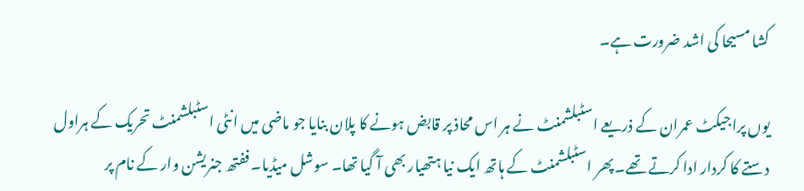کشا مسیحا کی اشد ضرورت ہے۔

یوں پراجیکٹ عمران کے ذریعے اسٹبلشمنٹ نے ہر اس محاذ پر قابض ہونے کا پلان بنایا جو ماضی میں انٹی اسٹبلشمنٹ تحریک کے ہراول دستے کا کردار ادا کرتے تھے۔ پھر اسٹبلشمنٹ کے ہاتھ ایک نیا ہتھیار بھی آ گیا تھا۔ سوشل میڈیا۔ ففتھ جنریشن وار کے نام پر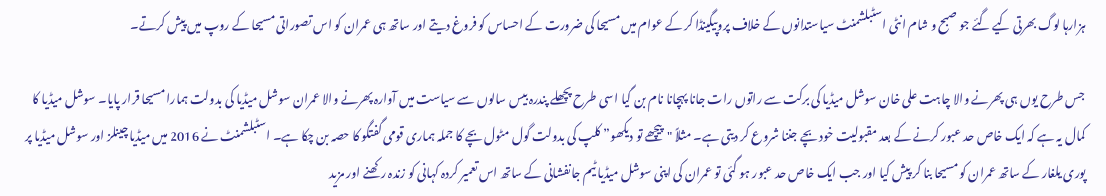ہزارہا لوگ بھرتی کیے گئے جو صبح و شام انٹی اسٹبلشمنٹ سیاستدانوں کے خلاف پروپیگینڈا کر کے عوام میں مسیحا کی ضرورت کے احساس کو فروغ دیتے اور ساتھ ہی عمران کو اس تصوراتی مسیحا کے روپ میں پیش کرتے۔

جس طرح یوں ہی پھرنے والا چاہت علی خان سوشل میڈیا کی برکت سے راتوں رات جانا پہچانا نام بن گیا اسی طرح پچھلے پندرہ بیس سالوں سے سیاست میں آوارہ پھرنے والا عمران سوشل میڈیا کی بدولت ہمارا مسیحا قرار پایا۔ سوشل میڈیا کا کمال یہ ہے کہ ایک خاص حد عبور کرنے کے بعد مقبولیت خود بچے جننا شروع کر دیتی ہے۔ مثلاً "پیچھے تو دیکھو” کلپ کی بدولت گول مٹول بچے کا جملہ ہماری قومی گفتگو کا حصہ بن چکا ہے۔ اسٹبلشمنٹ نے 2016 میں میڈیا چینلز اور سوشل میڈیا پر پوری یلغار کے ساتھ عمران کو مسیحا بنا کر پیش کیا اور جب ایک خاص حد عبور ہو گئی تو عمران کی اپنی سوشل میڈیا ٹیم جانفشانی کے ساتھ اس تعمیر کردہ کہانی کو زندہ رکھنے اور مزید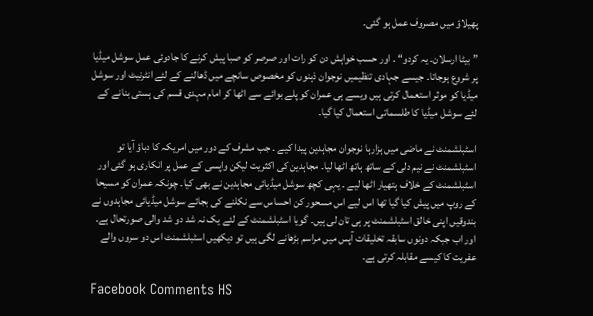پھیلاؤ میں مصروف عمل ہو گئی۔

” بیٹا ارسلان۔ یہ کردو“ ۔ اور حسب خواہش دن کو رات اور صرصر کو صبا پیش کرنے کا جادوئی عمل سوشل میڈیا پر شروع ہوجاتا۔ جیسے جہادی تنظیمیں نوجوان ذہنوں کو مخصوص سانچے میں ڈھالنے کے لئے انٹرنیٹ اور سوشل میڈیا کو موثر استعمال کرتی ہیں ویسے ہی عمران کو پلے بوائے سے اٹھا کر امام مہدی قسم کی ہستی بنانے کے لئے سوشل میڈیا کا طلسماتی استعمال کیا گیا۔

اسٹبلشمنٹ نے ماضی میں ہزارہا نوجوان مجاہدین پیدا کیے ۔ جب مشرف کے دور میں امریکہ کا دباؤ آیا تو اسٹبلشمنٹ نے نیم دلی کے ساتھ ہاتھ اٹھا لیا۔ مجاہدین کی اکثریت لیکن واپسی کے عمل پر انکاری ہو گئی اور اسٹبلشمنٹ کے خلاف ہتھیار اٹھا لیے ۔ یہی کچھ سوشل میڈیائی مجاہدین نے بھی کیا۔ چونکہ عمران کو مسیحا کے روپ میں پیش کیا گیا تھا اس لیے اس مسحور کن احساس سے نکلنے کی بجائے سوشل میڈیائی مجاہدوں نے بندوقیں اپنی خالق اسٹبلشمنٹ پر ہی تان لی ہیں۔ گویا اسٹبلشمنٹ کے لئے یک نہ شد دو شد والی صورتحال ہے۔ اور اب جبکہ دونوں سابقہ تخلیقات آپس میں مراسم بڑھانے لگی ہیں تو دیکھیں اسٹبلشمنٹ اس دو سروں والے عفریت کا کیسے مقابلہ کرتی ہے۔

Facebook Comments HS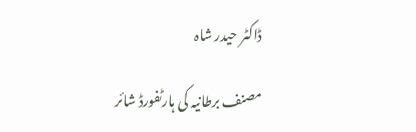ڈاکٹر حیدر شاہ

مصنف برطانیہ کی ہارٹفورڈ شائر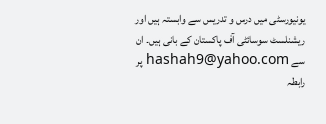یونیورسٹی میں درس و تدریس سے وابستہ ہیں اور ریشنلسٹ سوسائٹی آف پاکستان کے بانی ہیں۔ ان سے hashah9@yahoo.com پر رابطہ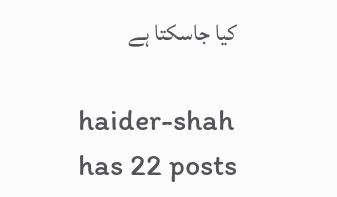کیا جاسکتا ہے

haider-shah has 22 posts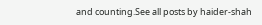and counting.See all posts by haider-shah